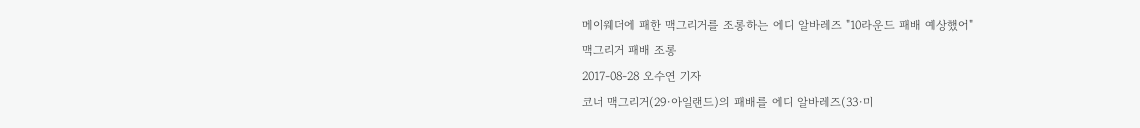메이웨더에 패한 맥그리거를 조롱하는 에디 알바레즈 "10라운드 패배 예상했어"
맥그리거 패배 조롱
2017-08-28 오수연 기자
코너 맥그리거(29·아일랜드)의 패배를 에디 알바레즈(33·미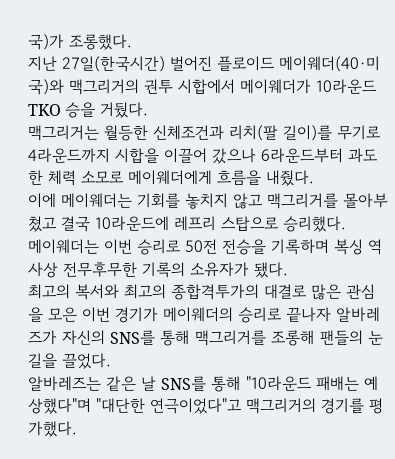국)가 조롱했다.
지난 27일(한국시간) 벌어진 플로이드 메이웨더(40·미국)와 맥그리거의 권투 시합에서 메이웨더가 10라운드 TKO 승을 거뒀다.
맥그리거는 월등한 신체조건과 리치(팔 길이)를 무기로 4라운드까지 시합을 이끌어 갔으나 6라운드부터 과도한 체력 소모로 메이웨더에게 흐름을 내줬다.
이에 메이웨더는 기회를 놓치지 않고 맥그리거를 몰아부쳤고 결국 10라운드에 레프리 스탑으로 승리했다.
메이웨더는 이번 승리로 50전 전승을 기록하며 복싱 역사상 전무후무한 기록의 소유자가 됐다.
최고의 복서와 최고의 종합격투가의 대결로 많은 관심을 모은 이번 경기가 메이웨더의 승리로 끝나자 알바레즈가 자신의 SNS를 통해 맥그리거를 조롱해 팬들의 눈길을 끌었다.
알바레즈는 같은 날 SNS를 통해 "10라운드 패배는 예상했다"며 "대단한 연극이었다"고 맥그리거의 경기를 평가했다.